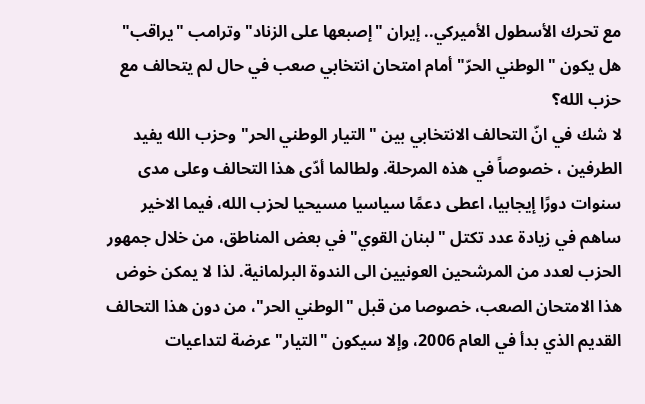مع تحرك الأسطول الأميركي.. إيران "إصبعها على الزناد" وترامب "يراقب"
هل يكون " الوطني الحرّ" أمام امتحان انتخابي صعب في حال لم يتحالف مع حزب الله؟
لا شك في انّ التحالف الانتخابي بين "التيار الوطني الحر" وحزب الله يفيد الطرفين ، خصوصاً في هذه المرحلة. ولطالما أدّى هذا التحالف وعلى مدى سنوات دورًا إيجابيا، اعطى دعمًا سياسيا مسيحيا لحزب الله، فيما الاخير ساهم في زيادة عدد تكتل "لبنان القوي" في بعض المناطق، من خلال جمهور الحزب لعدد من المرشحين العونيين الى الندوة البرلمانية. لذا لا يمكن خوض هذا الامتحان الصعب، خصوصا من قبل "الوطني الحر"، من دون هذا التحالف القديم الذي بدأ في العام 2006، وإلا سيكون "التيار" عرضة لتداعيات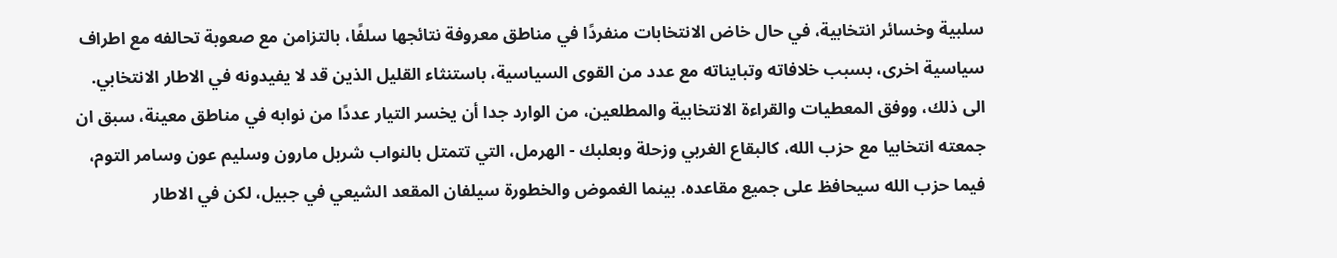سلبية وخسائر انتخابية، في حال خاض الانتخابات منفردًا في مناطق معروفة نتائجها سلفًا، بالتزامن مع صعوبة تحالفه مع اطراف سياسية اخرى، بسبب خلافاته وتبايناته مع عدد من القوى السياسية، باستنثاء القليل الذين قد لا يفيدونه في الاطار الانتخابي.
الى ذلك، ووفق المعطيات والقراءة الانتخابية والمطلعين، من الوارد جدا أن يخسر التيار عددًا من نوابه في مناطق معينة، سبق ان جمعته انتخابيا مع حزب الله، كالبقاع الغربي وزحلة وبعلبك - الهرمل، التي تتمتل بالنواب شربل مارون وسليم عون وسامر التوم، فيما حزب الله سيحافظ على جميع مقاعده. بينما الغموض والخطورة سيلفان المقعد الشيعي في جبيل، لكن في الاطار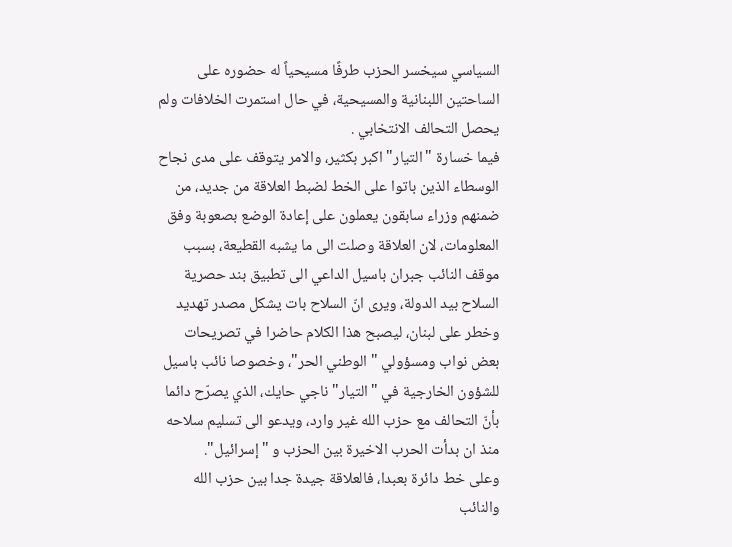السياسي سيخسر الحزب طرفًا مسيحياً له حضوره على الساحتين اللبنانية والمسيحية، في حال استمرت الخلافات ولم يحصل التحالف الانتخابي .
فيما خسارة "التيار" اكبر بكثير، والامر يتوقف على مدى نجاح الوسطاء الذين باتوا على الخط لضبط العلاقة من جديد، من ضمنهم وزراء سابقون يعملون على إعادة الوضع بصعوبة وفق المعلومات، لان العلاقة وصلت الى ما يشبه القطيعة، بسبب موقف النائب جبران باسيل الداعي الى تطبيق بند حصرية السلاح بيد الدولة، ويرى انّ السلاح بات يشكل مصدر تهديد وخطر على لبنان، ليصبح هذا الكلام حاضرا في تصريحات بعض نواب ومسؤولي " الوطني الحر"، وخصوصا نائب باسيل للشؤون الخارجية في "التيار" ناجي حايك، الذي يصرّح دائما بأنّ التحالف مع حزب الله غير وارد، ويدعو الى تسليم سلاحه منذ ان بدأت الحرب الاخيرة بين الحزب و "إسرائيل".
وعلى خط دائرة بعبدا، فالعلاقة جيدة جدا بين حزب الله والنائب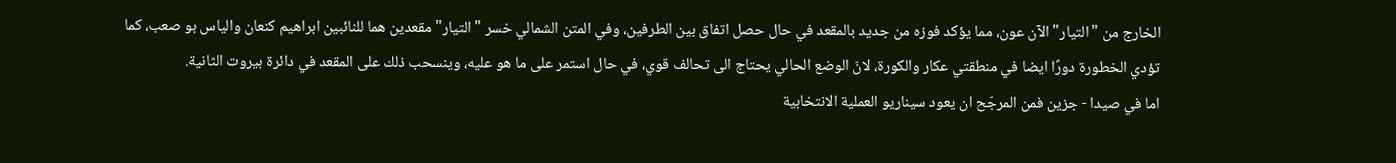الخارج من "التيار" الآن عون، مما يؤكد فوزه من جديد بالمقعد في حال حصل اتفاق بين الطرفين، وفي المتن الشمالي خسر "التيار" مقعدين هما للنائبين ابراهيم كنعان والياس بو صعب، كما تؤدي الخطورة دورًا ايضا في منطقتي عكار والكورة، لانّ الوضع الحالي يحتاج الى تحالف قوي، في حال استمر على ما هو عليه، وينسحب ذلك على المقعد في دائرة بيروت الثانية.
اما في صيدا - جزين فمن المرجّح ان يعود سيناريو العملية الانتخابية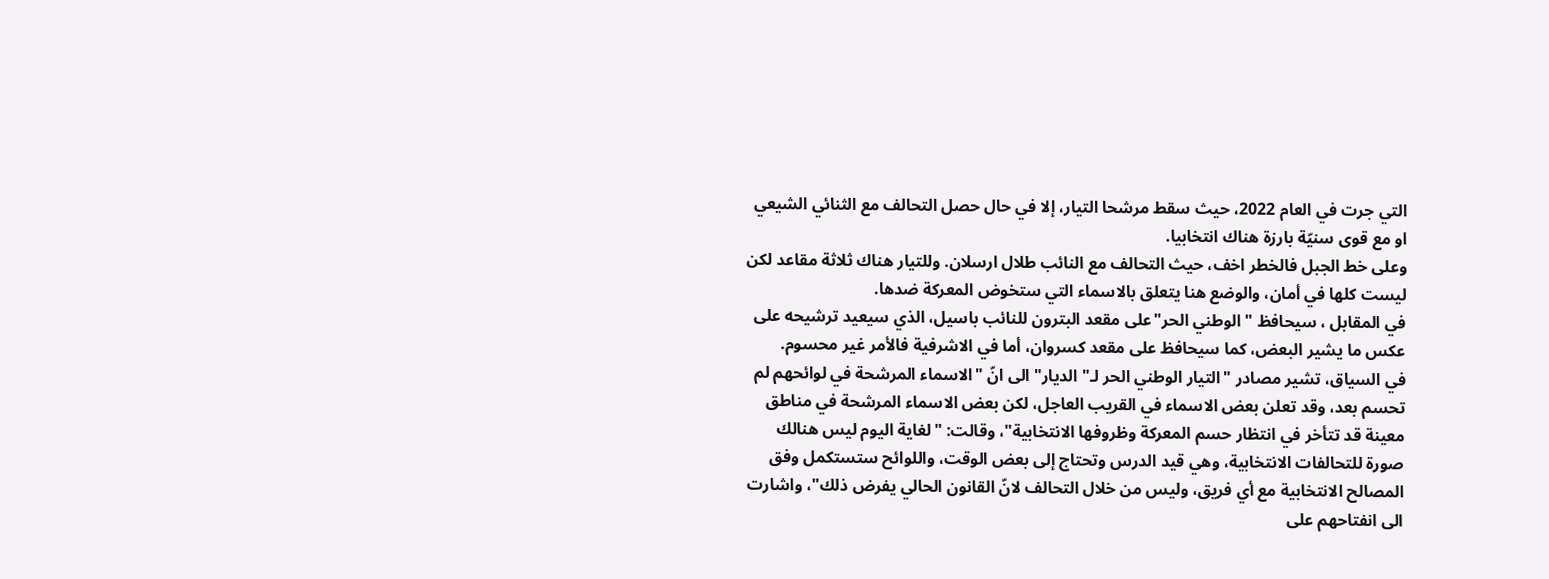التي جرت في العام 2022، حيث سقط مرشحا التيار، إلا في حال حصل التحالف مع الثنائي الشيعي او مع قوى سنيّة بارزة هناك انتخابيا.
وعلى خط الجبل فالخطر اخف، حيث التحالف مع النائب طلال ارسلان. وللتيار هناك ثلاثة مقاعد لكن ليست كلها في أمان، والوضع هنا يتعلق بالاسماء التي ستخوض المعركة ضدها.
في المقابل ، سيحافظ " الوطني الحر"على مقعد البترون للنائب باسيل، الذي سيعيد ترشيحه على عكس ما يشير البعض، كما سيحافظ على مقعد كسروان، أما في الاشرفية فالأمر غير محسوم.
في السياق، تشير مصادر "التيار الوطني الحر لـ" الديار" الى انّ "الاسماء المرشحة في لوائحهم لم تحسم بعد، وقد تعلن بعض الاسماء في القريب العاجل، لكن بعض الاسماء المرشحة في مناطق معينة قد تتأخر في انتظار حسم المعركة وظروفها الانتخابية"، وقالت: "لغاية اليوم ليس هنالك صورة للتحالفات الانتخابية، وهي قيد الدرس وتحتاج إلى بعض الوقت، واللوائح ستستكمل وفق المصالح الانتخابية مع أي فريق، وليس من خلال التحالف لانّ القانون الحالي يفرض ذلك"، واشارت الى انفتاحهم على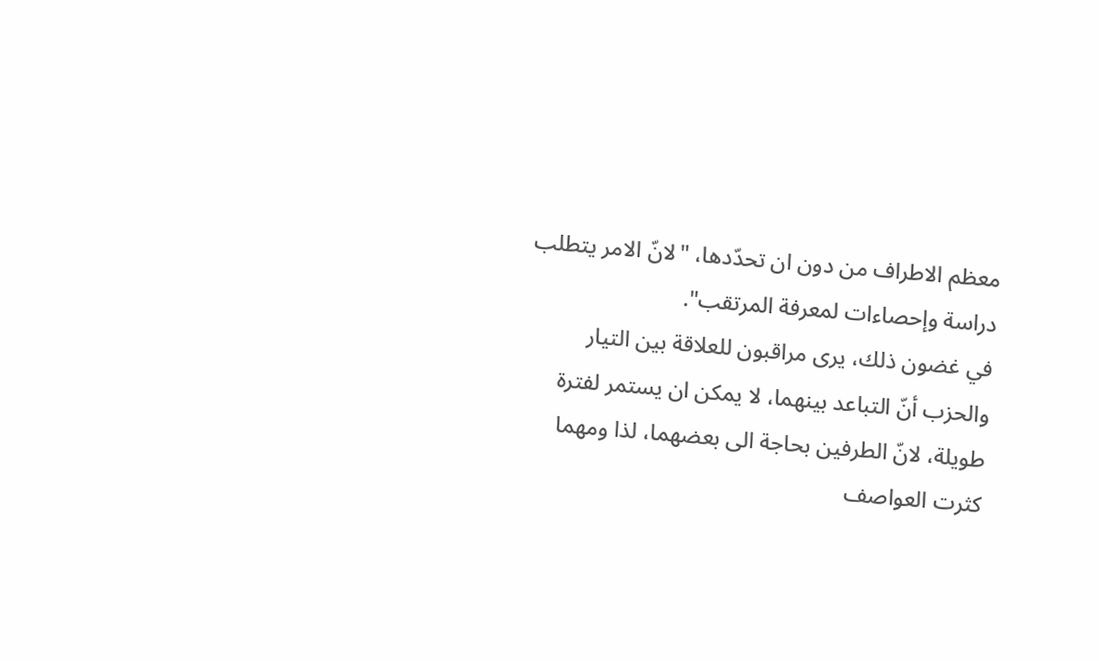معظم الاطراف من دون ان تحدّدها، "لانّ الامر يتطلب دراسة وإحصاءات لمعرفة المرتقب".
في غضون ذلك، يرى مراقبون للعلاقة بين التيار والحزب أنّ التباعد بينهما، لا يمكن ان يستمر لفترة طويلة، لانّ الطرفين بحاجة الى بعضهما، لذا ومهما كثرت العواصف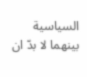السياسية بينهما لا بدّ ان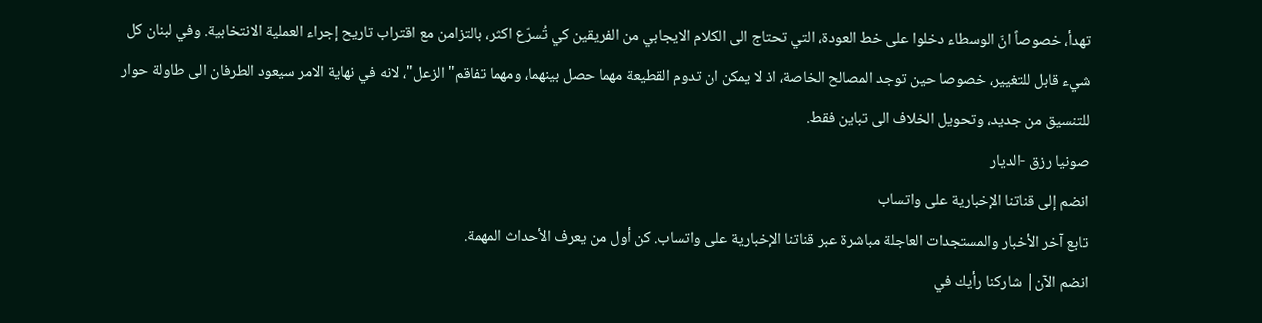تهدأ، خصوصاً انّ الوسطاء دخلوا على خط العودة، التي تحتاج الى الكلام الايجابي من الفريقين كي تُسرّع اكثر، بالتزامن مع اقتراب تاريح إجراء العملية الانتخابية. وفي لبنان كل شيء قابل للتغيير، خصوصا حين توجد المصالح الخاصة، اذ لا يمكن ان تدوم القطيعة مهما حصل بينهما، ومهما تفاقم" الزعل"، لانه في نهاية الامر سيعود الطرفان الى طاولة حوار للتنسيق من جديد، وتحويل الخلاف الى تباين فقط.
صونيا رزق -الديار
انضم إلى قناتنا الإخبارية على واتساب
تابع آخر الأخبار والمستجدات العاجلة مباشرة عبر قناتنا الإخبارية على واتساب. كن أول من يعرف الأحداث المهمة.
انضم الآن| شاركنا رأيك في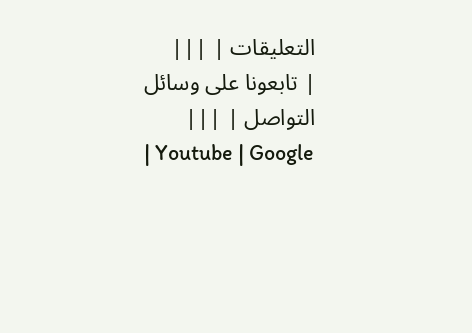التعليقات | |||
| تابعونا على وسائل التواصل | |||
| Youtube | Google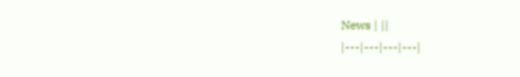News | ||
|---|---|---|---|